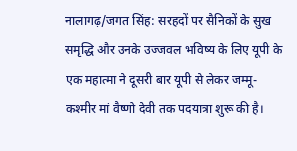नालागढ़/जगत सिंह: सरहदों पर सैनिकों के सुख समृद्धि और उनके उज्जवल भविष्य के लिए यूपी के एक महात्मा ने दूसरी बार यूपी से लेकर जम्मू-कश्मीर मां वैष्णो देवी तक पदयात्रा शुरू की है।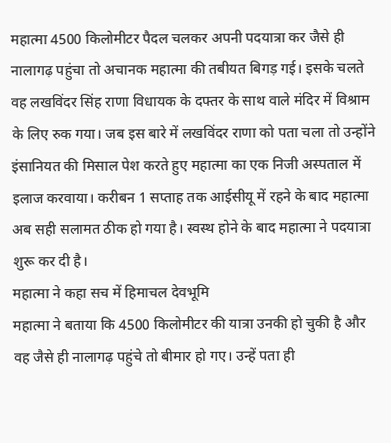महात्मा 4500 किलोमीटर पैदल चलकर अपनी पदयात्रा कर जैसे ही नालागढ़ पहुंचा तो अचानक महात्मा की तबीयत बिगड़ गई। इसके चलते वह लखविंदर सिंह राणा विधायक के दफ्तर के साथ वाले मंदिर में विश्राम के लिए रुक गया। जब इस बारे में लखविंदर राणा को पता चला तो उन्होंने इंसानियत की मिसाल पेश करते हुए महात्मा का एक निजी अस्पताल में इलाज करवाया। करीबन 1 सप्ताह तक आईसीयू में रहने के बाद महात्मा अब सही सलामत ठीक हो गया है। स्वस्थ होने के बाद महात्मा ने पदयात्रा शुरू कर दी है।
महात्मा ने कहा सच में हिमाचल देवभूमि
महात्मा ने बताया कि 4500 किलोमीटर की यात्रा उनकी हो चुकी है और वह जैसे ही नालागढ़ पहुंचे तो बीमार हो गए। उन्हें पता ही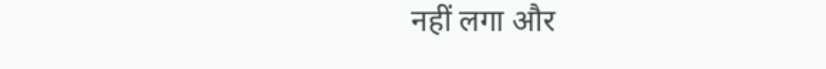नहीं लगा और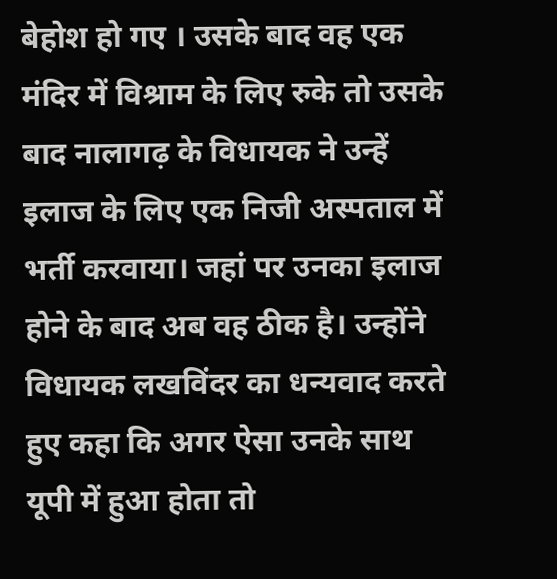बेहोश हो गए । उसके बाद वह एक मंदिर में विश्राम के लिए रुके तो उसके बाद नालागढ़ के विधायक ने उन्हें इलाज के लिए एक निजी अस्पताल में भर्ती करवाया। जहां पर उनका इलाज होने के बाद अब वह ठीक है। उन्होंने विधायक लखविंदर का धन्यवाद करते हुए कहा कि अगर ऐसा उनके साथ यूपी में हुआ होता तो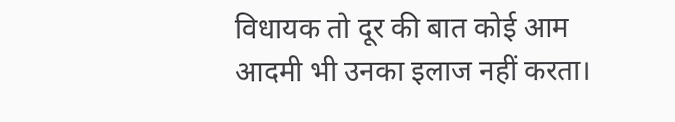विधायक तो दूर की बात कोई आम आदमी भी उनका इलाज नहीं करता।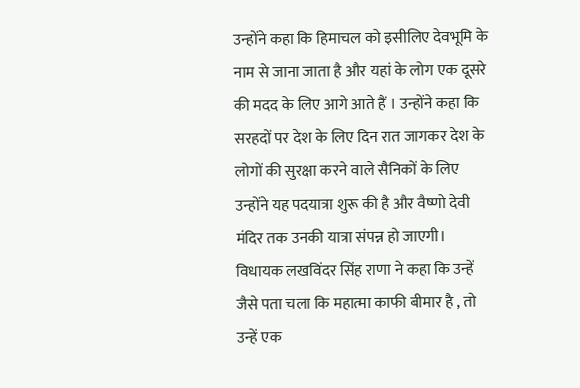उन्होंने कहा कि हिमाचल को इसीलिए देवभूमि के नाम से जाना जाता है और यहां के लोग एक दूसरे की मदद के लिए आगे आते हैं । उन्होंने कहा कि सरहदों पर देश के लिए दिन रात जागकर देश के लोगों की सुरक्षा करने वाले सैनिकों के लिए उन्होंने यह पदयात्रा शुरू की है और वैष्णो देवी मंदिर तक उनकी यात्रा संपन्न हो जाएगी।
विधायक लखविंदर सिंह राणा ने कहा कि उन्हें जैसे पता चला कि महात्मा काफी बीमार है , तो उन्हें एक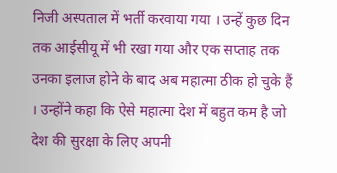निजी अस्पताल में भर्ती करवाया गया । उन्हें कुछ दिन तक आईसीयू में भी रखा गया और एक सप्ताह तक उनका इलाज होने के बाद अब महात्मा ठीक हो चुके हैं । उन्होंने कहा कि ऐसे महात्मा देश में बहुत कम है जो देश की सुरक्षा के लिए अपनी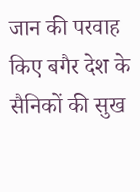जान की परवाह किए बगैर देश के सैनिकों की सुख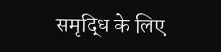समृद्धि के लिए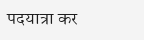पदयात्रा कर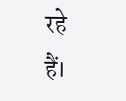रहे हैं।